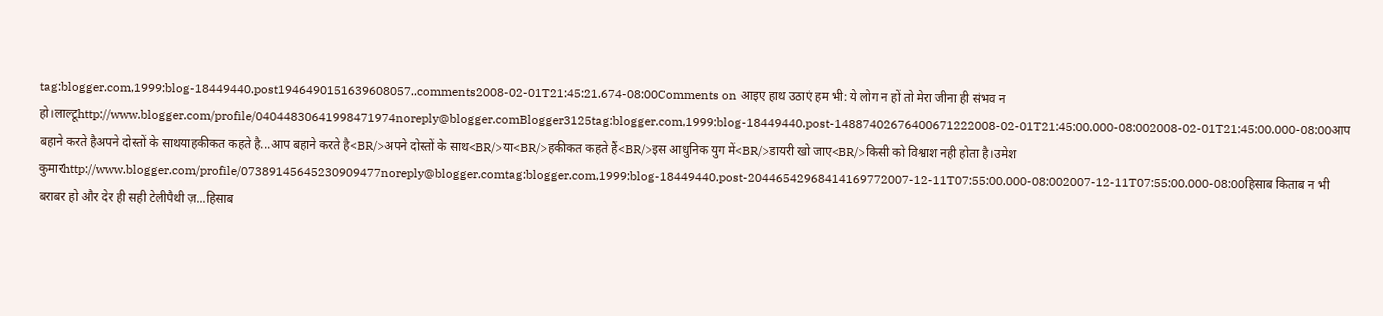tag:blogger.com,1999:blog-18449440.post1946490151639608057..comments2008-02-01T21:45:21.674-08:00Comments on आइए हाथ उठाएं हम भी: ये लोग न हों तो मेरा जीना ही संभव न हो।लाल्टूhttp://www.blogger.com/profile/04044830641998471974noreply@blogger.comBlogger3125tag:blogger.com,1999:blog-18449440.post-14887402676400671222008-02-01T21:45:00.000-08:002008-02-01T21:45:00.000-08:00आप बहाने करते हैअपने दोस्तों के साथयाहकीकत कहते है...आप बहाने करते है<BR/>अपने दोस्तों के साथ<BR/>या<BR/>हकीकत कहते हैं<BR/>इस आधुनिक युग में<BR/>डायरी खो जाए<BR/>किसी को विश्वाश नही होता है।उमेश कुमारhttp://www.blogger.com/profile/07389145645230909477noreply@blogger.comtag:blogger.com,1999:blog-18449440.post-20446542968414169772007-12-11T07:55:00.000-08:002007-12-11T07:55:00.000-08:00हिसाब किताब न भी बराबर हो और देर ही सही टेलीपैथी ज़...हिसाब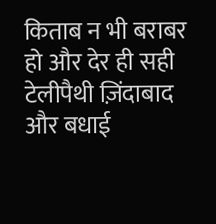किताब न भी बराबर हो और देर ही सही टेलीपैथी ज़िंदाबाद और बधाई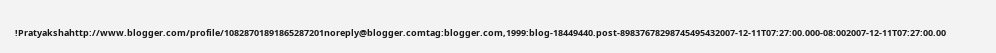!Pratyakshahttp://www.blogger.com/profile/10828701891865287201noreply@blogger.comtag:blogger.com,1999:blog-18449440.post-89837678298745495432007-12-11T07:27:00.000-08:002007-12-11T07:27:00.00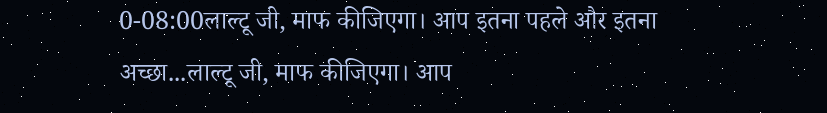0-08:00लाल्टू जी, माफ कीजिएगा। आप इतना पहले और इतना अच्छा...लाल्टू जी, माफ कीजिएगा। आप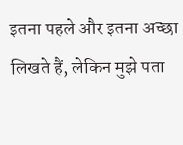इतना पहले और इतना अच्छा लिखते हैं, लेकिन मुझे पता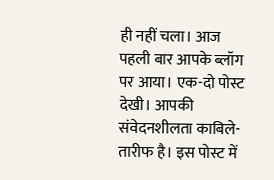ही नहीं चला। आज पहली बार आपके ब्लॉग पर आया। एक-दो पोस्ट देखी। आपकी संवेदनशीलता काबिले-तारीफ है। इस पोस्ट में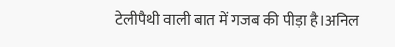टेलीपैथी वाली बात में गजब की पीड़ा है।अनिल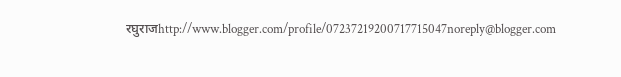रघुराजhttp://www.blogger.com/profile/07237219200717715047noreply@blogger.com